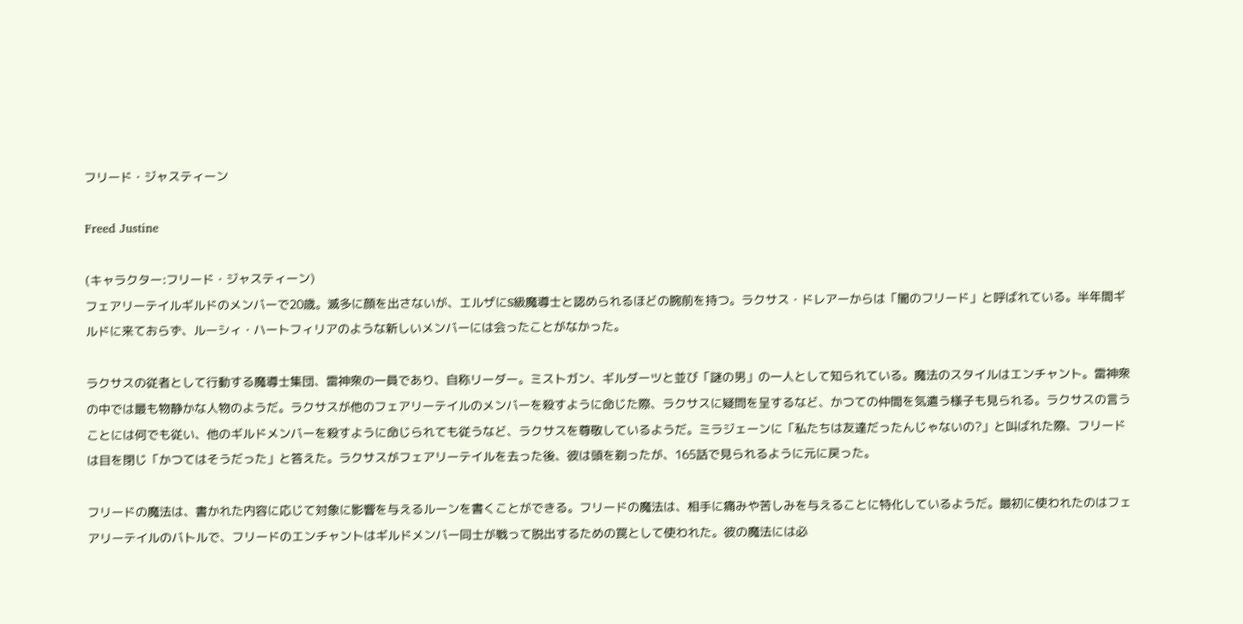フリード・ジャスティーン

Freed Justine

(キャラクター:フリード・ジャスティーン)
フェアリーテイルギルドのメンバーで20歳。滅多に顔を出さないが、エルザにS級魔導士と認められるほどの腕前を持つ。ラクサス・ドレアーからは「闇のフリード」と呼ばれている。半年間ギルドに来ておらず、ルーシィ・ハートフィリアのような新しいメンバーには会ったことがなかった。

ラクサスの従者として行動する魔導士集団、雷神衆の一員であり、自称リーダー。ミストガン、ギルダーツと並び「謎の男」の一人として知られている。魔法のスタイルはエンチャント。雷神衆の中では最も物静かな人物のようだ。ラクサスが他のフェアリーテイルのメンバーを殺すように命じた際、ラクサスに疑問を呈するなど、かつての仲間を気遣う様子も見られる。ラクサスの言うことには何でも従い、他のギルドメンバーを殺すように命じられても従うなど、ラクサスを尊敬しているようだ。ミラジェーンに「私たちは友達だったんじゃないの?」と叫ばれた際、フリードは目を閉じ「かつてはそうだった」と答えた。ラクサスがフェアリーテイルを去った後、彼は頭を剃ったが、165話で見られるように元に戻った。

フリードの魔法は、書かれた内容に応じて対象に影響を与えるルーンを書くことができる。フリードの魔法は、相手に痛みや苦しみを与えることに特化しているようだ。最初に使われたのはフェアリーテイルのバトルで、フリードのエンチャントはギルドメンバー同士が戦って脱出するための罠として使われた。彼の魔法には必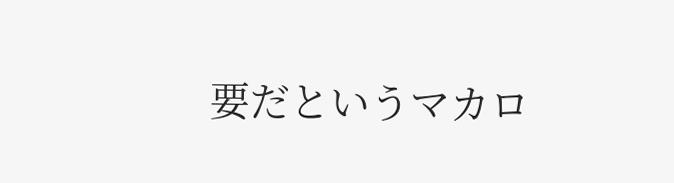要だというマカロ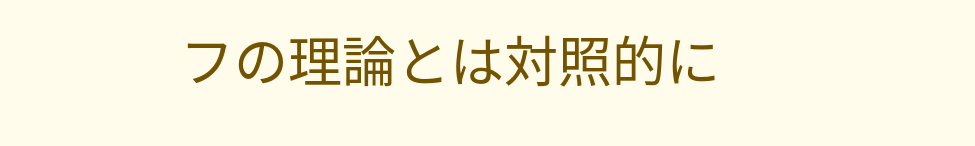フの理論とは対照的に